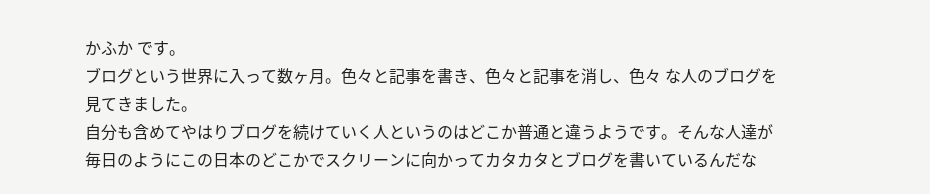かふか です。
ブログという世界に入って数ヶ月。色々と記事を書き、色々と記事を消し、色々 な人のブログを見てきました。
自分も含めてやはりブログを続けていく人というのはどこか普通と違うようです。そんな人達が毎日のようにこの日本のどこかでスクリーンに向かってカタカタとブログを書いているんだな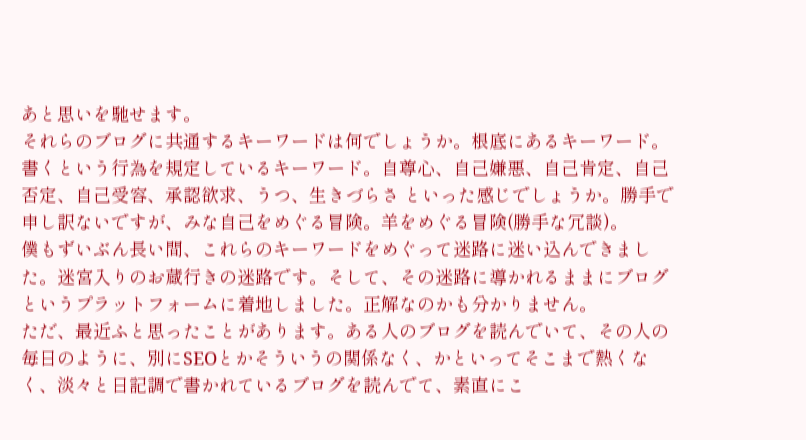あと思いを馳せます。
それらのブログに共通するキーワードは何でしょうか。根底にあるキーワード。書くという行為を規定しているキーワード。自尊心、自己嫌悪、自己肯定、自己否定、自己受容、承認欲求、うつ、生きづらさ といった感じでしょうか。勝手で申し訳ないですが、みな自己をめぐる冒険。羊をめぐる冒険(勝手な冗談)。
僕もずいぶん長い間、これらのキーワードをめぐって迷路に迷い込んできました。迷宮入りのお蔵行きの迷路です。そして、その迷路に導かれるままにブログというプラットフォームに着地しました。正解なのかも分かりません。
ただ、最近ふと思ったことがあります。ある人のブログを読んでいて、その人の毎日のように、別にSEOとかそういうの関係なく、かといってそこまで熱くなく、淡々と日記調で書かれているブログを読んでて、素直にこ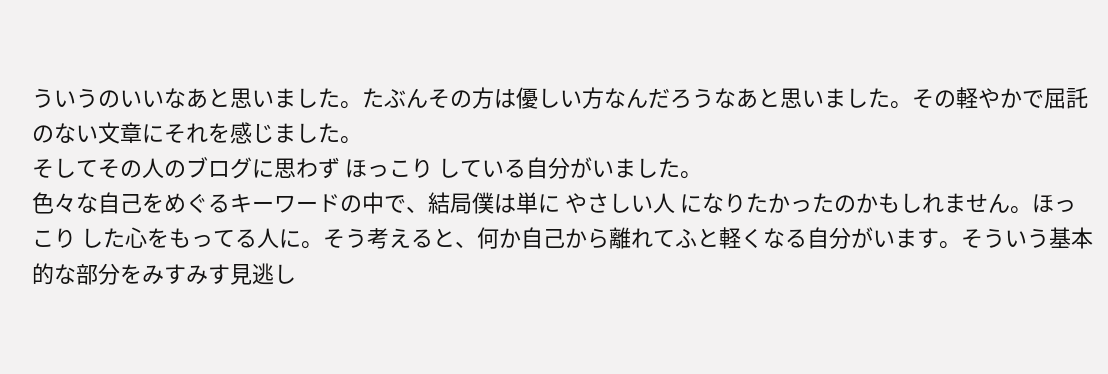ういうのいいなあと思いました。たぶんその方は優しい方なんだろうなあと思いました。その軽やかで屈託のない文章にそれを感じました。
そしてその人のブログに思わず ほっこり している自分がいました。
色々な自己をめぐるキーワードの中で、結局僕は単に やさしい人 になりたかったのかもしれません。ほっこり した心をもってる人に。そう考えると、何か自己から離れてふと軽くなる自分がいます。そういう基本的な部分をみすみす見逃し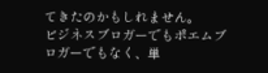てきたのかもしれません。
ビジネスブロガーでもポエムブロガーでもなく、単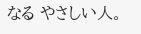なる やさしい人。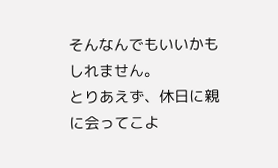そんなんでもいいかもしれません。
とりあえず、休日に親に会ってこよ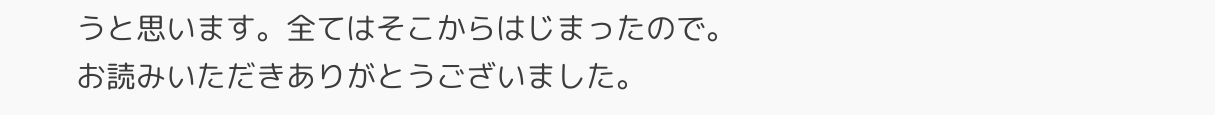うと思います。全てはそこからはじまったので。
お読みいただきありがとうございました。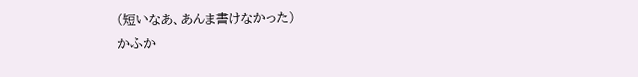(短いなあ、あんま書けなかった)
かふか